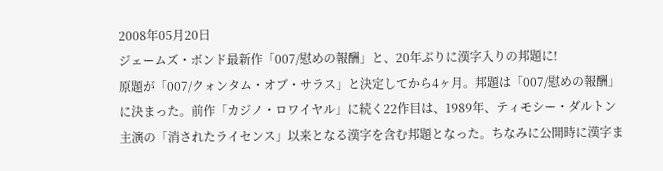2008年05月20日
ジェームズ・ボンド最新作「007/慰めの報酬」と、20年ぶりに漢字入りの邦題に!
原題が「007/クォンタム・オブ・サラス」と決定してから4ヶ月。邦題は「007/慰めの報酬」に決まった。前作「カジノ・ロワイヤル」に続く22作目は、1989年、ティモシー・ダルトン主演の「消されたライセンス」以来となる漢字を含む邦題となった。ちなみに公開時に漢字ま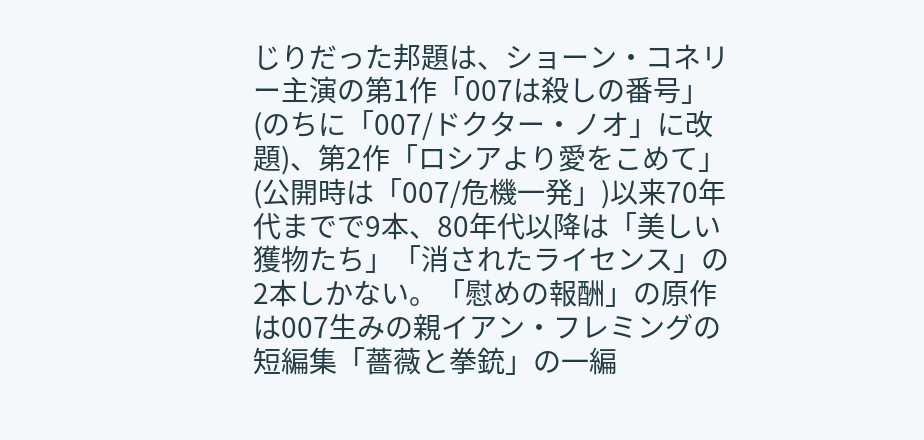じりだった邦題は、ショーン・コネリー主演の第1作「007は殺しの番号」(のちに「007/ドクター・ノオ」に改題)、第2作「ロシアより愛をこめて」(公開時は「007/危機一発」)以来70年代までで9本、80年代以降は「美しい獲物たち」「消されたライセンス」の2本しかない。「慰めの報酬」の原作は007生みの親イアン・フレミングの短編集「薔薇と拳銃」の一編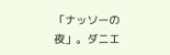「ナッソーの夜」。ダニエ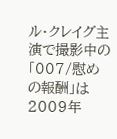ル・クレイグ主演で撮影中の「007/慰めの報酬」は2009年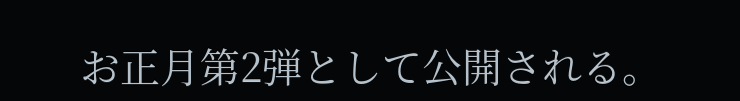お正月第2弾として公開される。